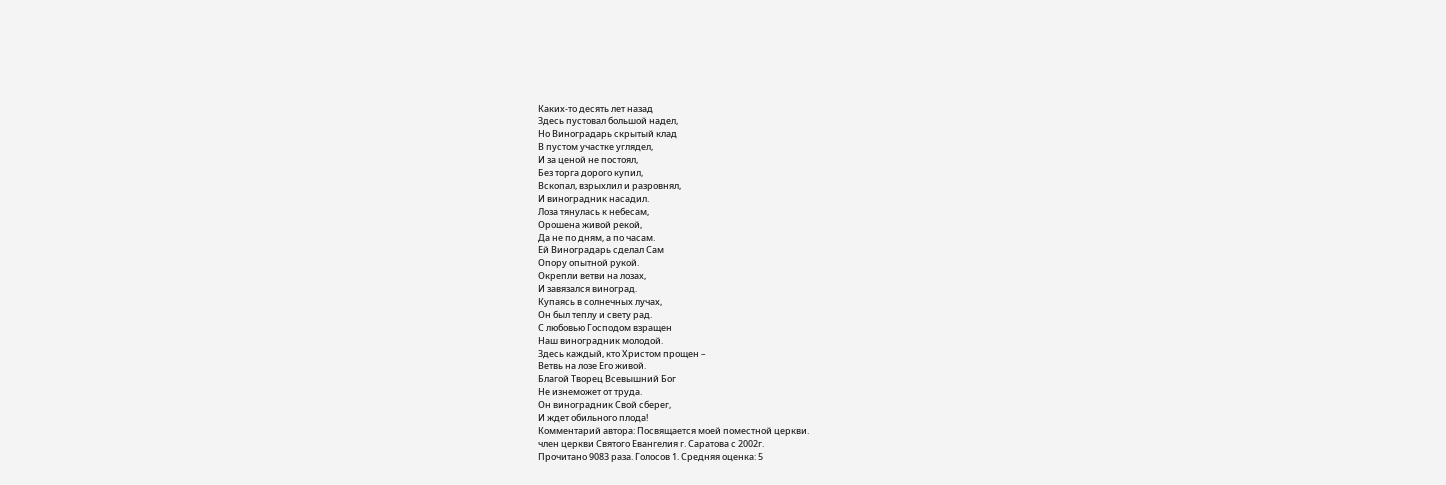Каких-то десять лет назад
Здесь пустовал большой надел,
Но Виноградарь скрытый клад
В пустом участке углядел,
И за ценой не постоял,
Без торга дорого купил,
Вскопал, взрыхлил и разровнял,
И виноградник насадил.
Лоза тянулась к небесам,
Орошена живой рекой,
Да не по дням, а по часам.
Ей Виноградарь сделал Сам
Опору опытной рукой.
Окрепли ветви на лозах,
И завязался виноград.
Купаясь в солнечных лучах,
Он был теплу и свету рад.
С любовью Господом взращен
Наш виноградник молодой.
Здесь каждый, кто Христом прощен –
Ветвь на лозе Его живой.
Благой Творец Всевышний Бог
Не изнеможет от труда.
Он виноградник Свой сберег,
И ждет обильного плода!
Комментарий автора: Посвящается моей поместной церкви.
член церкви Святого Евангелия г. Саратова с 2002г.
Прочитано 9083 раза. Голосов 1. Средняя оценка: 5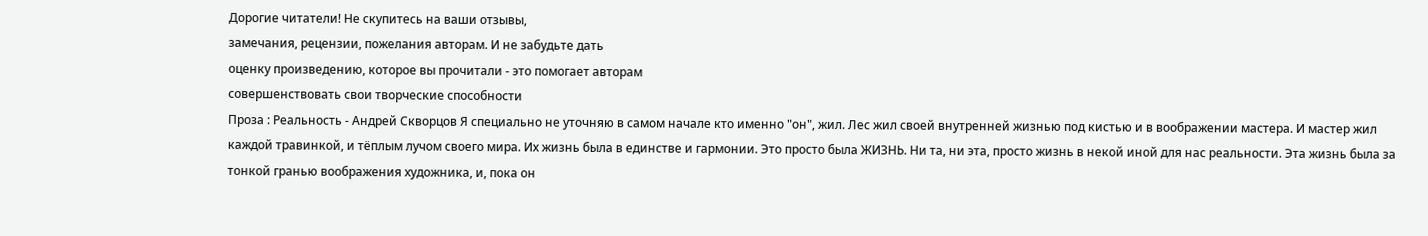Дорогие читатели! Не скупитесь на ваши отзывы,
замечания, рецензии, пожелания авторам. И не забудьте дать
оценку произведению, которое вы прочитали - это помогает авторам
совершенствовать свои творческие способности
Проза : Реальность - Андрей Скворцов Я специально не уточняю в самом начале кто именно "он", жил. Лес жил своей внутренней жизнью под кистью и в воображении мастера. И мастер жил каждой травинкой, и тёплым лучом своего мира. Их жизнь была в единстве и гармонии. Это просто была ЖИЗНЬ. Ни та, ни эта, просто жизнь в некой иной для нас реальности. Эта жизнь была за тонкой гранью воображения художника, и, пока он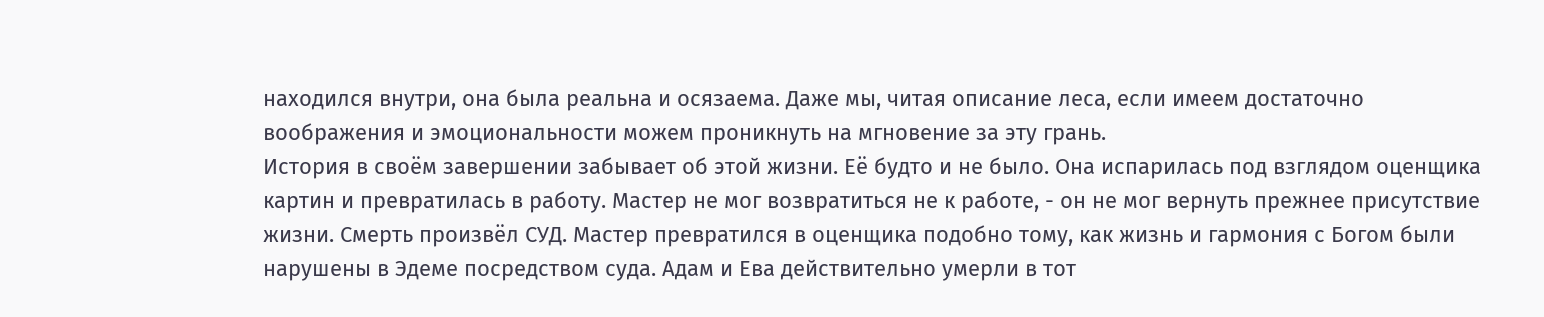находился внутри, она была реальна и осязаема. Даже мы, читая описание леса, если имеем достаточно воображения и эмоциональности можем проникнуть на мгновение за эту грань.
История в своём завершении забывает об этой жизни. Её будто и не было. Она испарилась под взглядом оценщика картин и превратилась в работу. Мастер не мог возвратиться не к работе, - он не мог вернуть прежнее присутствие жизни. Смерть произвёл СУД. Мастер превратился в оценщика подобно тому, как жизнь и гармония с Богом были нарушены в Эдеме посредством суда. Адам и Ева действительно умерли в тот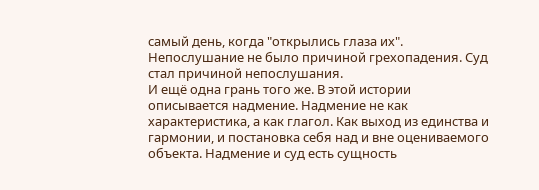самый день, когда "открылись глаза их". Непослушание не было причиной грехопадения. Суд стал причиной непослушания.
И ещё одна грань того же. В этой истории описывается надмение. Надмение не как характеристика, а как глагол. Как выход из единства и гармонии, и постановка себя над и вне оцениваемого объекта. Надмение и суд есть сущность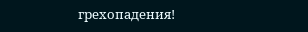грехопадения!